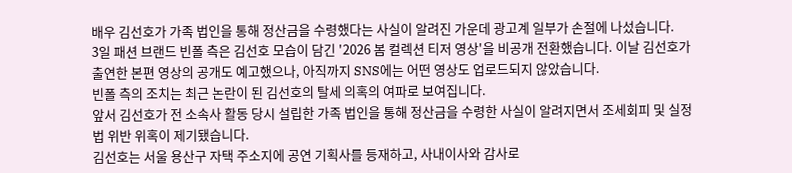배우 김선호가 가족 법인을 통해 정산금을 수령했다는 사실이 알려진 가운데 광고계 일부가 손절에 나섰습니다.
3일 패션 브랜드 빈폴 측은 김선호 모습이 담긴 '2026 봄 컬렉션 티저 영상'을 비공개 전환했습니다. 이날 김선호가 출연한 본편 영상의 공개도 예고했으나, 아직까지 SNS에는 어떤 영상도 업로드되지 않았습니다.
빈폴 측의 조치는 최근 논란이 된 김선호의 탈세 의혹의 여파로 보여집니다.
앞서 김선호가 전 소속사 활동 당시 설립한 가족 법인을 통해 정산금을 수령한 사실이 알려지면서 조세회피 및 실정법 위반 위혹이 제기됐습니다.
김선호는 서울 용산구 자택 주소지에 공연 기획사를 등재하고, 사내이사와 감사로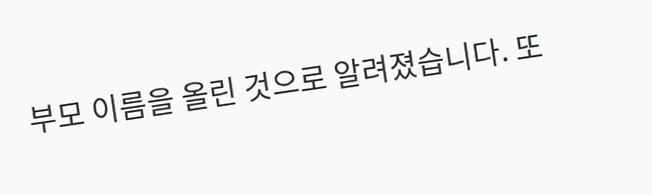부모 이름을 올린 것으로 알려졌습니다. 또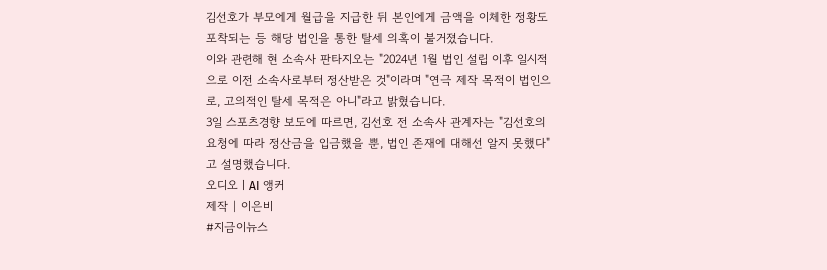김선호가 부모에게 월급을 지급한 뒤 본인에게 금액을 이체한 정황도 포착되는 등 해당 법인을 통한 탈세 의혹이 불거졌습니다.
이와 관련해 현 소속사 판타지오는 "2024년 1월 법인 설립 이후 일시적으로 이전 소속사로부터 정산받은 것"이라며 "연극 제작 목적이 법인으로, 고의적인 탈세 목적은 아니"라고 밝혔습니다.
3일 스포츠경향 보도에 따르면, 김선호 전 소속사 관계자는 "김선호의 요청에 따라 정산금을 입금했을 뿐, 법인 존재에 대해선 알지 못했다"고 설명했습니다.
오디오ㅣAI 앵커
제작 | 이은비
#지금이뉴스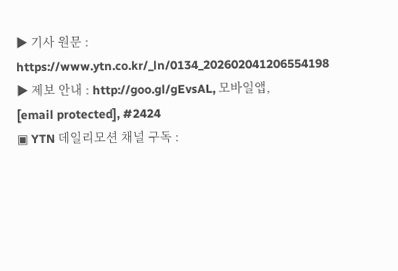▶ 기사 원문 : https://www.ytn.co.kr/_ln/0134_202602041206554198
▶ 제보 안내 : http://goo.gl/gEvsAL, 모바일앱,
[email protected], #2424
▣ YTN 데일리모션 채널 구독 :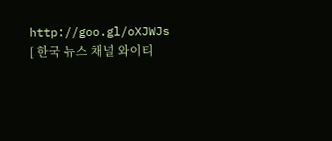http://goo.gl/oXJWJs
[ 한국 뉴스 채널 와이티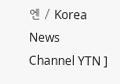엔 / Korea News Channel YTN ]